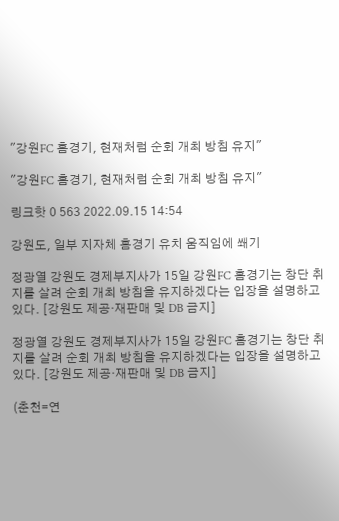"강원FC 홈경기, 현재처럼 순회 개최 방침 유지"

"강원FC 홈경기, 현재처럼 순회 개최 방침 유지"

링크핫 0 563 2022.09.15 14:54

강원도, 일부 지자체 홈경기 유치 움직임에 쐐기

정광열 강원도 경제부지사가 15일 강원FC 홈경기는 창단 취지를 살려 순회 개최 방침을 유지하겠다는 입장을 설명하고 있다. [강원도 제공·재판매 및 DB 금지]

정광열 강원도 경제부지사가 15일 강원FC 홈경기는 창단 취지를 살려 순회 개최 방침을 유지하겠다는 입장을 설명하고 있다. [강원도 제공·재판매 및 DB 금지]

(춘천=연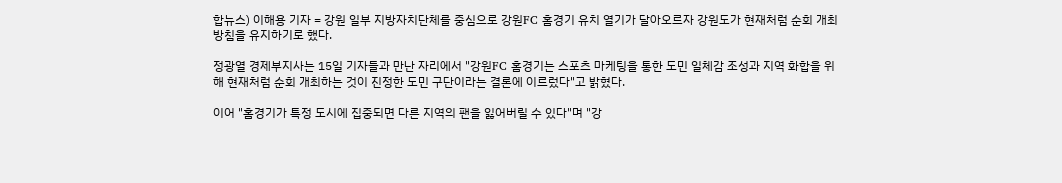합뉴스) 이해용 기자 = 강원 일부 지방자치단체를 중심으로 강원FC 홈경기 유치 열기가 달아오르자 강원도가 현재처럼 순회 개최 방침을 유지하기로 했다.

정광열 경제부지사는 15일 기자들과 만난 자리에서 "강원FC 홈경기는 스포츠 마케팅을 통한 도민 일체감 조성과 지역 화합을 위해 현재처럼 순회 개최하는 것이 진정한 도민 구단이라는 결론에 이르렀다"고 밝혔다.

이어 "홈경기가 특정 도시에 집중되면 다른 지역의 팬을 잃어버릴 수 있다"며 "강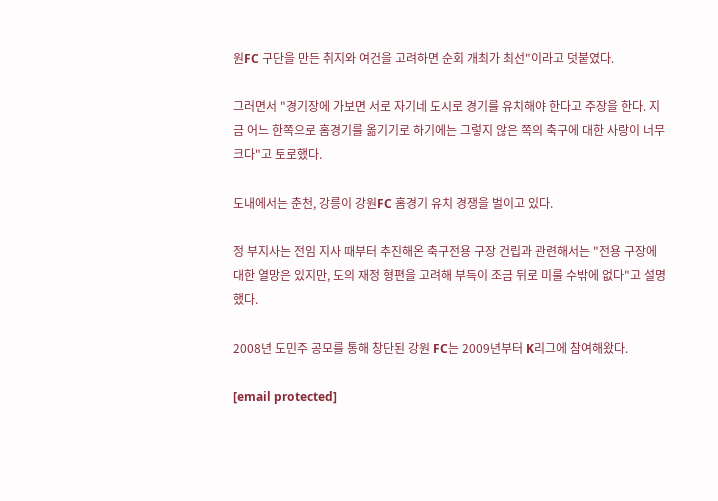원FC 구단을 만든 취지와 여건을 고려하면 순회 개최가 최선"이라고 덧붙였다.

그러면서 "경기장에 가보면 서로 자기네 도시로 경기를 유치해야 한다고 주장을 한다. 지금 어느 한쪽으로 홈경기를 옮기기로 하기에는 그렇지 않은 쪽의 축구에 대한 사랑이 너무 크다"고 토로했다.

도내에서는 춘천, 강릉이 강원FC 홈경기 유치 경쟁을 벌이고 있다.

정 부지사는 전임 지사 때부터 추진해온 축구전용 구장 건립과 관련해서는 "전용 구장에 대한 열망은 있지만, 도의 재정 형편을 고려해 부득이 조금 뒤로 미룰 수밖에 없다"고 설명했다.

2008년 도민주 공모를 통해 창단된 강원 FC는 2009년부터 K리그에 참여해왔다.

[email protected]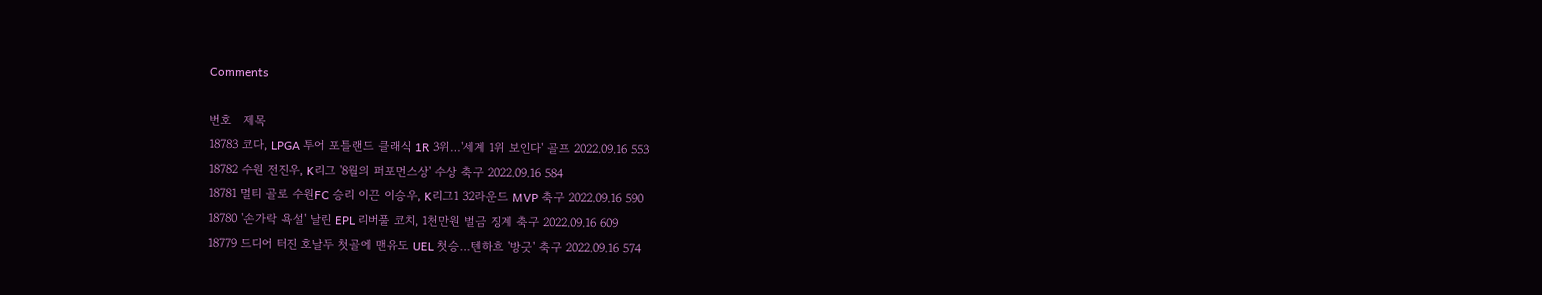Comments

번호   제목
18783 코다, LPGA 투어 포틀랜드 클래식 1R 3위…'세계 1위 보인다' 골프 2022.09.16 553
18782 수원 전진우, K리그 '8월의 퍼포먼스상' 수상 축구 2022.09.16 584
18781 멀티 골로 수원FC 승리 이끈 이승우, K리그1 32라운드 MVP 축구 2022.09.16 590
18780 '손가락 욕설' 날린 EPL 리버풀 코치, 1천만원 벌금 징계 축구 2022.09.16 609
18779 드디어 터진 호날두 첫골에 맨유도 UEL 첫승…텐하흐 '방긋' 축구 2022.09.16 574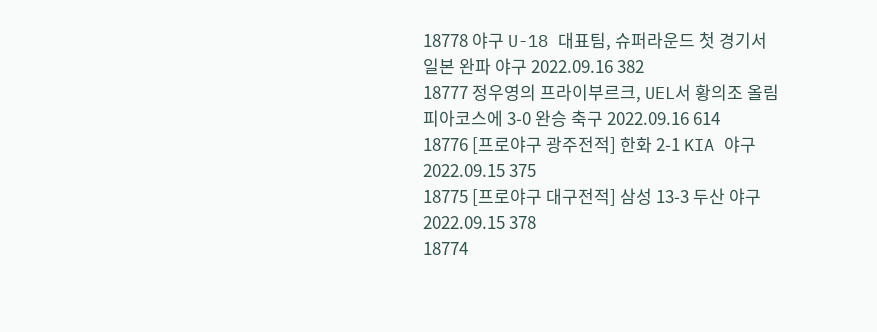18778 야구 U-18 대표팀, 슈퍼라운드 첫 경기서 일본 완파 야구 2022.09.16 382
18777 정우영의 프라이부르크, UEL서 황의조 올림피아코스에 3-0 완승 축구 2022.09.16 614
18776 [프로야구 광주전적] 한화 2-1 KIA 야구 2022.09.15 375
18775 [프로야구 대구전적] 삼성 13-3 두산 야구 2022.09.15 378
18774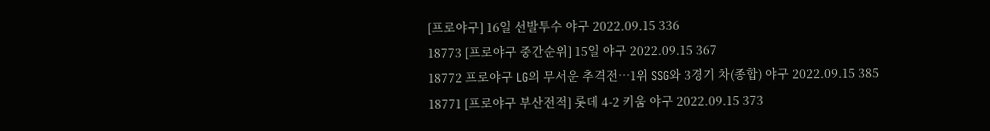[프로야구] 16일 선발투수 야구 2022.09.15 336
18773 [프로야구 중간순위] 15일 야구 2022.09.15 367
18772 프로야구 LG의 무서운 추격전…1위 SSG와 3경기 차(종합) 야구 2022.09.15 385
18771 [프로야구 부산전적] 롯데 4-2 키움 야구 2022.09.15 373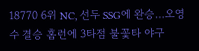18770 6위 NC, 선두 SSG에 완승…오영수 결승 홈런에 3타점 불꽃타 야구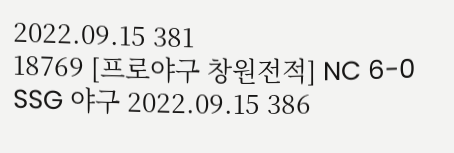2022.09.15 381
18769 [프로야구 창원전적] NC 6-0 SSG 야구 2022.09.15 386